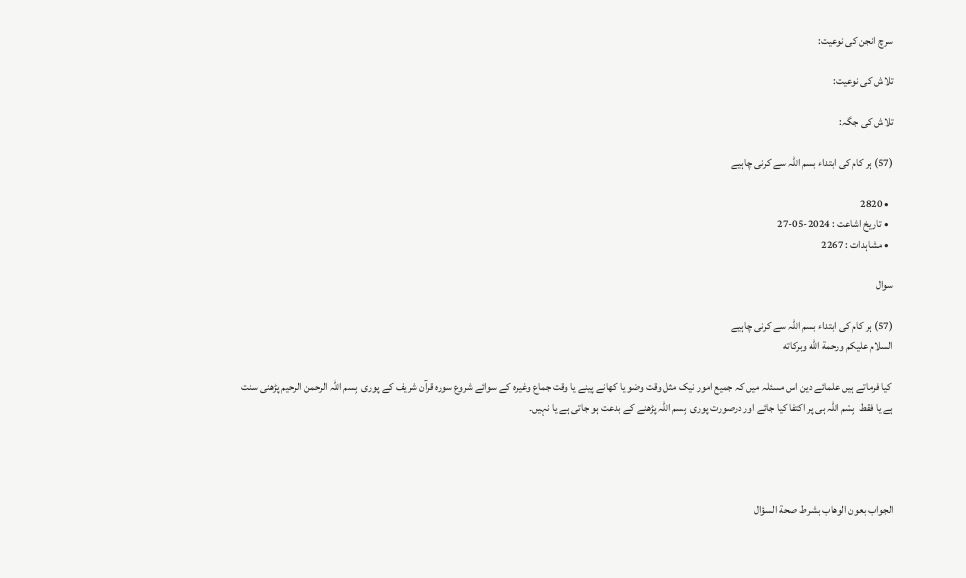سرچ انجن کی نوعیت:

تلاش کی نوعیت:

تلاش کی جگہ:

(57) ہر کام کی ابتداء بسم اللہ سے کرنی چاہیے

  • 2820
  • تاریخ اشاعت : 2024-05-27
  • مشاہدات : 2267

سوال

(57) ہر کام کی ابتداء بسم اللہ سے کرنی چاہیے
السلام عليكم ورحمة الله وبركاته

 کیا فرماتے ہیں علمائے دین اس مسئلہ میں کہ جمیع امور نیک مثل وقت وضو یا کھانے پینے یا وقت جماع وغیرہ کے سوائے شروع سورہ قرآن شریف کے پوری  بِسم اللّٰہ الرحمن الرحیم پڑھنی سنت ہے یا فقط  بِسْم اللّٰہ ہی پر اکتفا کیا جائے اور درصورت پوری  بِسم اللّٰہ پڑھنے کے بدعت ہو جاتی ہے یا نہیں۔




الجواب بعون الوهاب بشرط صحة السؤال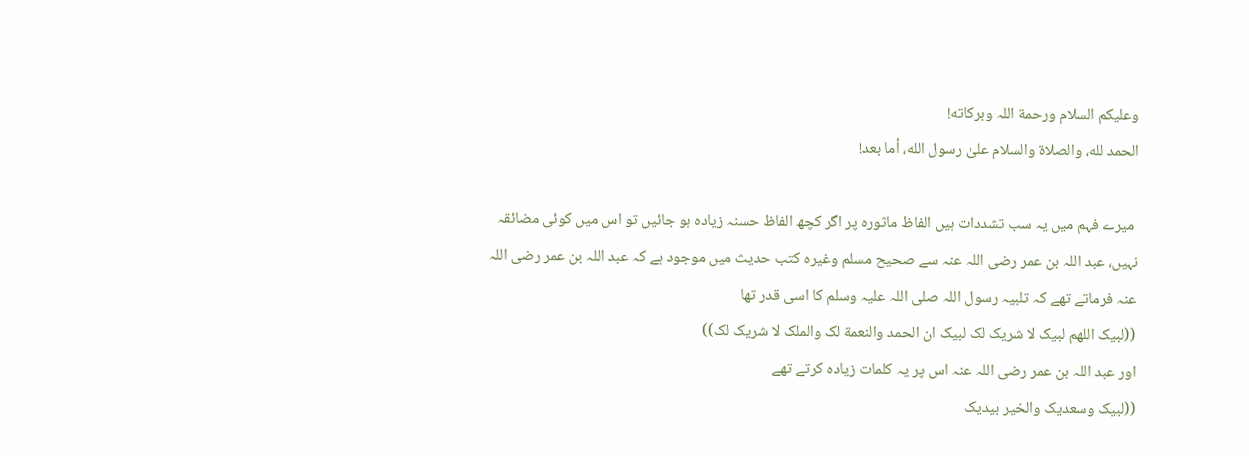وعلیکم السلام ورحمة اللہ وبرکاته!
الحمد لله، والصلاة والسلام علىٰ رسول الله، أما بعد!

 میرے فہم میں یہ سب تشددات ہیں الفاظ ماثورہ پر اگر کچھ الفاظ حسنہ زیادہ ہو جائیں تو اس میں کوئی مضائقہ نہیں، عبد اللہ بن عمر رضی اللہ عنہ سے صحیح مسلم وغیرہ کتب حدیث میں موجود ہے کہ عبد اللہ بن عمر رضی اللہ عنہ فرماتے تھے کہ تلبیہ رسول اللہ صلی اللہ علیہ وسلم کا اسی قدر تھا
((لبیک اللھم لبیک لا شریک لک لبیک ان الحمد والنعمة لک والملک لا شریک لک))
اور عبد اللہ بن عمر رضی اللہ عنہ اس پر یہ کلمات زیادہ کرتے تھے
((لبیک وسعدیک والخیر بیدیک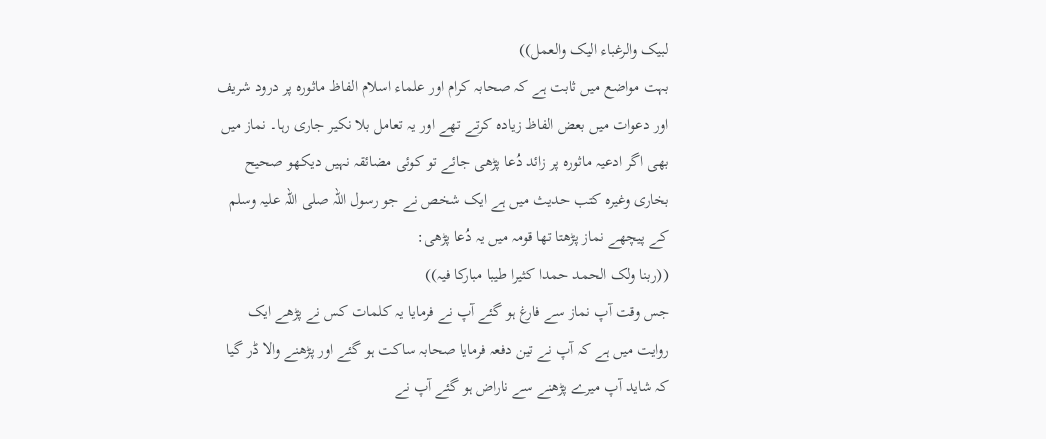لبیک والرغباء الیک والعمل))
بہت مواضع میں ثابت ہے کہ صحابہ کرام اور علماء اسلام الفاظ ماثورہ پر درود شریف اور دعوات میں بعض الفاظ زیادہ کرتے تھے اور یہ تعامل بلا نکیر جاری رہا۔ نماز میں بھی اگر ادعیہ ماثورہ پر زائد دُعا پڑھی جائے تو کوئی مضائقہ نہیں دیکھو صحیح بخاری وغیرہ کتب حدیث میں ہے ایک شخص نے جو رسول اللہ صلی اللہ علیہ وسلم کے پیچھے نماز پڑھتا تھا قومہ میں یہ دُعا پڑھی:
((ربنا ولک الحمد حمدا کثیرا طیبا مبارکا فیہ))
جس وقت آپ نماز سے فارغ ہو گئے آپ نے فرمایا یہ کلمات کس نے پڑھے ایک روایت میں ہے کہ آپ نے تین دفعہ فرمایا صحابہ ساکت ہو گئے اور پڑھنے والا ڈر گیا کہ شاید آپ میرے پڑھنے سے ناراض ہو گئے آپ نے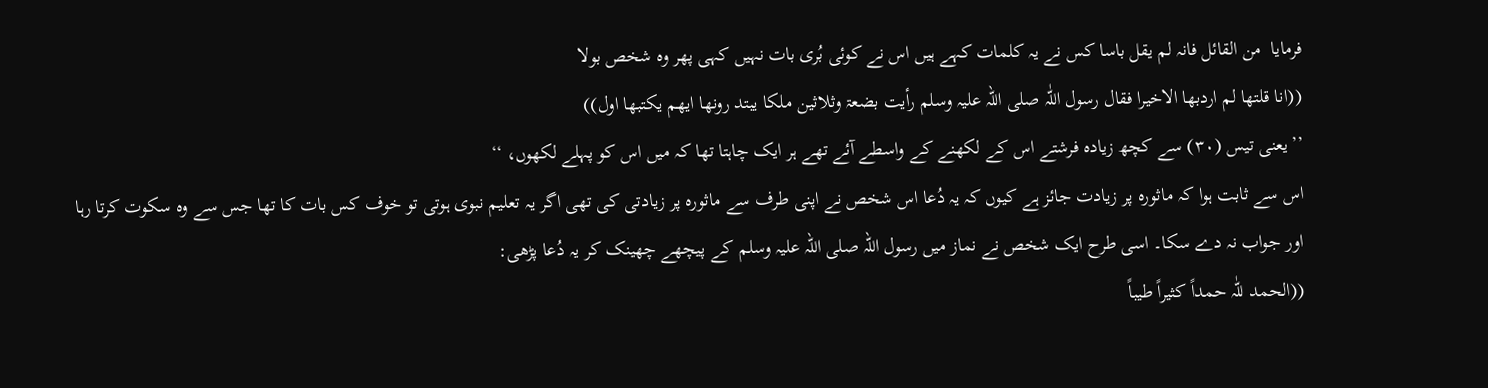فرمایا  من القائل فانہ لم یقل باسا کس نے یہ کلمات کہے ہیں اس نے کوئی بُری بات نہیں کہی پھر وہ شخص بولا
((انا قلتھا لم اردبھا الاخیرا فقال رسول اللّٰہ صلی اللہ علیہ وسلم رأیت بضعۃ وثلاثین ملکا یبتد رونھا ایھم یکتبھا اول))
’’یعنی تیس (۳۰) سے کچھ زیادہ فرشتے اس کے لکھنے کے واسطے آئے تھے ہر ایک چاہتا تھا کہ میں اس کو پہلے لکھوں، ‘‘
اس سے ثابت ہوا کہ ماثورہ پر زیادت جائز ہے کیوں کہ یہ دُعا اس شخص نے اپنی طرف سے ماثورہ پر زیادتی کی تھی اگر یہ تعلیم نبوی ہوتی تو خوف کس بات کا تھا جس سے وہ سکوت کرتا رہا اور جواب نہ دے سکا۔ اسی طرح ایک شخص نے نماز میں رسول اللہ صلی اللہ علیہ وسلم کے پیچھے چھینک کر یہ دُعا پڑھی:
((الحمد للّٰہ حمداً کثیراً طیباً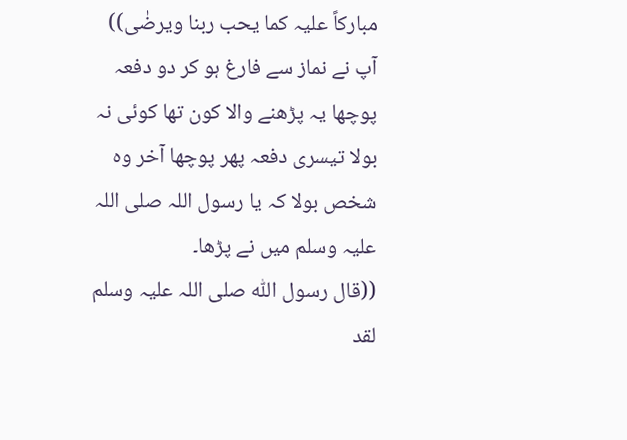مبارکاً علیہ کما یحب ربنا ویرضٰی))
آپ نے نماز سے فارغ ہو کر دو دفعہ پوچھا یہ پڑھنے والا کون تھا کوئی نہ بولا تیسری دفعہ پھر پوچھا آخر وہ شخص بولا کہ یا رسول اللہ صلی اللہ علیہ وسلم میں نے پڑھا۔
((قال رسول اللّٰہ صلی اللہ علیہ وسلم لقد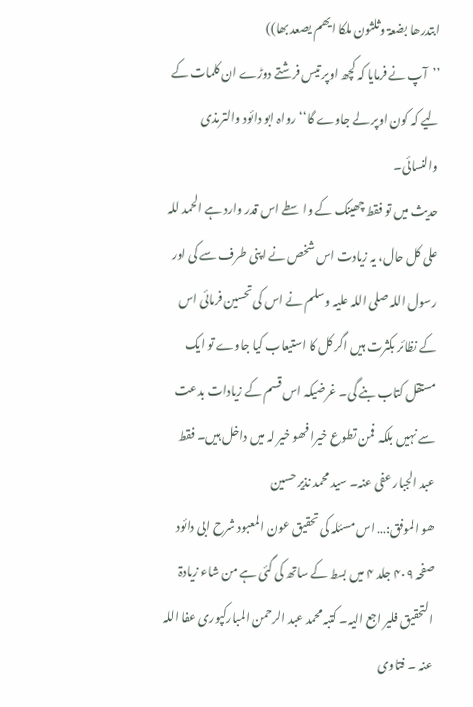ابتدرھا بضعۃ وثلثون ملکا ایھم یصعد بھا))
’’آپ نے فرمایا کہ کچھ اوپر تیس فرشتے دوڑے ان کلمات کے لیے کہ کون اوپر لے جاوے گا‘‘رواہ ابو دائود والترمذی والنسائی۔
حدیث میں تو فقط چھینک کے واسطے اس قدر وارد ہے الحمد للہ علی کل حال، یہ زیادت اس شخص نے اپنی طرف سے کی اور رسول اللہ صلی اللہ علیہ وسلم نے اس کی تحسین فرمائی اس کے نظائر بکثرت ہیں اگر کل کا استیعاب کیا جاوے تو ایک مستقل کتاب بنے گی۔ غرضیکہ اس قسم کے زیادات بدعت سے نہیں بلکہ  فمن تطوع خیرا فھو خیر لہ میں داخل ہیں۔ فقط عبد الجبار عفی عنہ۔ سید محمد نذیر حسین
ھو الموفق:… اس مسئلہ کی تحقیق عون المعبود شرح ابی دائود صفحہ ۴۰۹ جلد ۴ میں بسط کے ساتھ کی گئی ہے من شاء زیادۃ التحقیق فلیر اجع الیہ۔ کتبہ محمد عبد الرحمن المبارکپوری عفا اللہ عنہ ۔ فتاوی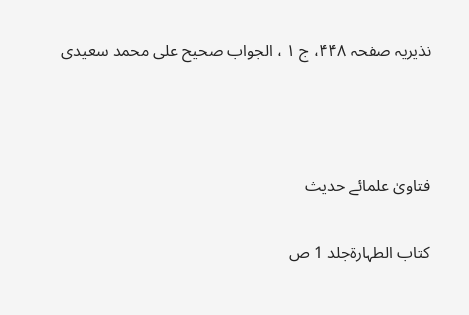نذیریہ صفحہ ۴۴۸، ج ۱ ، الجواب صحیح علی محمد سعیدی



فتاویٰ علمائے حدیث

کتاب الطہارۃجلد 1 ص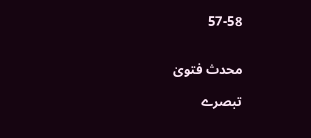57-58


محدث فتویٰ

تبصرے